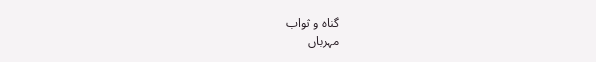گناہ و ثواب
مہرباں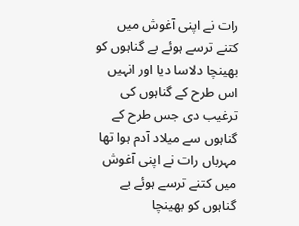رات نے اپنی آغوش میں کتنے ترسے ہوئے بے گناہوں کو بھینچا دلاسا دیا اور انہیں اس طرح کے گناہوں کی ترغیب دی جس طرح کے گناہوں سے میلاد آدم ہوا تھا
مہرباں رات نے اپنی آغوش میں کتنے ترسے ہوئے بے گناہوں کو بھینچا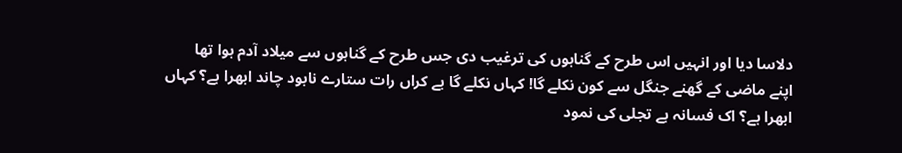دلاسا دیا اور انہیں اس طرح کے گناہوں کی ترغیب دی جس طرح کے گناہوں سے میلاد آدم ہوا تھا
اپنے ماضی کے گھنے جنگل سے کون نکلے گا! کہاں نکلے گا بے کراں رات ستارے نابود چاند ابھرا ہے؟ کہاں ابھرا ہے؟ اک فسانہ ہے تجلی کی نمود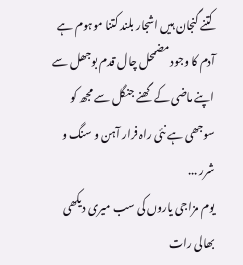کتنے گنجان ہیں اشجار بلند کتنا موہوم ہے آدم کا وجود مضمحل چال قدم بوجھل سے اپنے ماضی کے گھنے جنگل سے مجھ کو سوجھی ہے نئی راہ فرار آہن و سنگ و شرر ...
یوم مزاجی یاروں کی سب میری دیکھی بھالی رات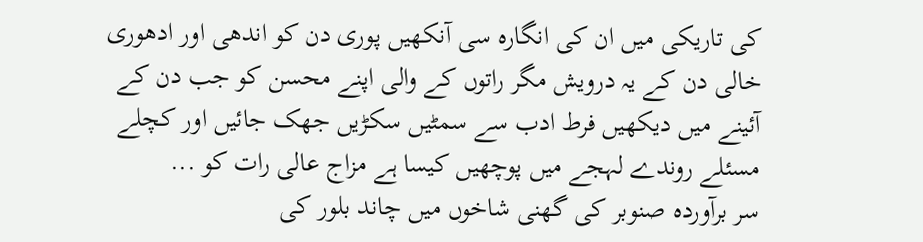کی تاریکی میں ان کی انگارہ سی آنکھیں پوری دن کو اندھی اور ادھوری خالی دن کے یہ درویش مگر راتوں کے والی اپنے محسن کو جب دن کے آئینے میں دیکھیں فرط ادب سے سمٹیں سکڑیں جھک جائیں اور کچلے مسئلے روندے لہجے میں پوچھیں کیسا ہے مزاج عالی رات کو ...
سر برآوردہ صنوبر کی گھنی شاخوں میں چاند بلور کی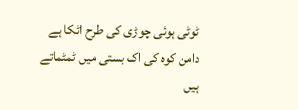ٹوٹی ہوئی چوڑی کی طرح اٹکا ہے دامن کوہ کی اک بستی میں ٹمٹماتے ہیں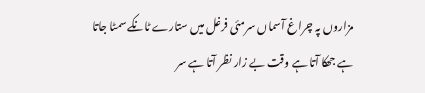مزاروں پہ چراغ آسماں سرمئی فرغل میں ستارے ٹانکے سمٹا جاتا ہے جھکا آتا ہے وقت بے زار نظر آتا ہے سر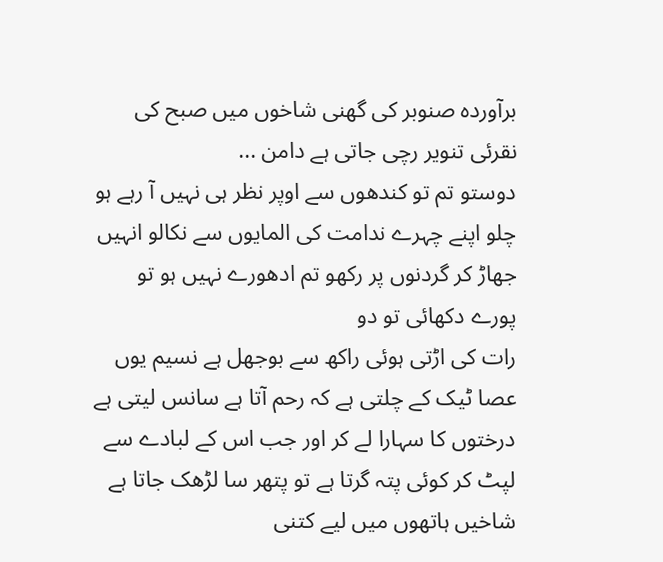برآوردہ صنوبر کی گھنی شاخوں میں صبح کی نقرئی تنویر رچی جاتی ہے دامن ...
دوستو تم تو کندھوں سے اوپر نظر ہی نہیں آ رہے ہو چلو اپنے چہرے ندامت کی المایوں سے نکالو انہیں جھاڑ کر گردنوں پر رکھو تم ادھورے نہیں ہو تو پورے دکھائی تو دو
رات کی اڑتی ہوئی راکھ سے بوجھل ہے نسیم یوں عصا ٹیک کے چلتی ہے کہ رحم آتا ہے سانس لیتی ہے درختوں کا سہارا لے کر اور جب اس کے لبادے سے لپٹ کر کوئی پتہ گرتا ہے تو پتھر سا لڑھک جاتا ہے شاخیں ہاتھوں میں لیے کتنی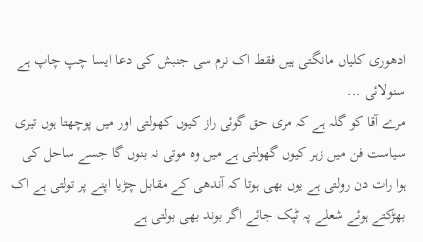ادھوری کلیاں مانگتی ہیں فقط اک نرم سی جنبش کی دعا ایسا چپ چاپ ہے سنولائی ...
مرے آقا کو گلہ ہے کہ مری حق گوئی راز کیوں کھولتی اور میں پوچھتا ہوں تیری سیاست فن میں زہر کیوں گھولتی ہے میں وہ موتی نہ بنوں گا جسے ساحل کی ہوا رات دن رولتی ہے یوں بھی ہوتا کہ آندھی کے مقابل چڑیا اپنے پر تولتی ہے اک بھڑکتے ہوئے شعلے پہ ٹپک جائے اگر بوند بھی بولتی ہے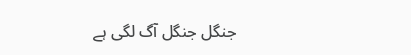جنگل جنگل آگ لگی ہے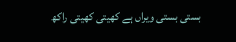بستی بستی ویراں ہے کھیتی کھیتی راکھ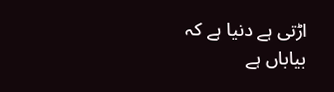اڑتی ہے دنیا ہے کہ بیاباں ہے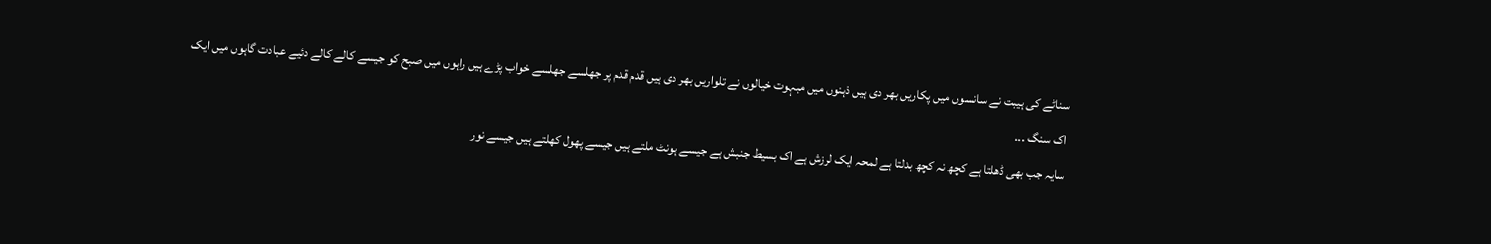سناٹے کی ہیبت نے سانسوں میں پکاریں بھر دی ہیں ذہنوں میں مبہوت خیالوں نے تلواریں بھر دی ہیں قدم قدم پر جھلسے جھلسے خواب پڑے ہیں راہوں میں صبح کو جیسے کالے کالے دئیے عبادت گاہوں میں ایک اک سنگ ...
سایہ جب بھی ڈھلتا ہے کچھ نہ کچھ بدلتا ہے لمحہ ایک لرزش ہے اک بسیط جنبش ہے جیسے ہونٹ ملتے ہیں جیسے پھول کھلتے ہیں جیسے نور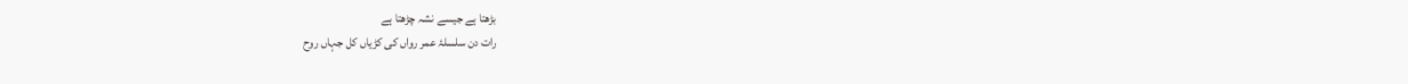بڑھتا ہے جیسے نشہ چڑھتا ہے
رات دن سلسلۂ عمر رواں کی کڑیاں کل جہاں روح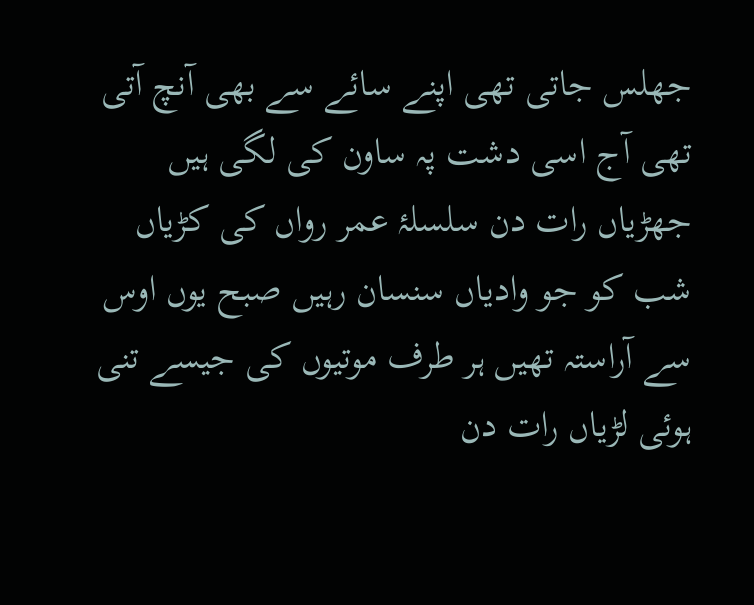جھلس جاتی تھی اپنے سائے سے بھی آنچ آتی تھی آج اسی دشت پہ ساون کی لگی ہیں جھڑیاں رات دن سلسلۂ عمر رواں کی کڑیاں شب کو جو وادیاں سنسان رہیں صبح یوں اوس سے آراستہ تھیں ہر طرف موتیوں کی جیسے تنی ہوئی لڑیاں رات دن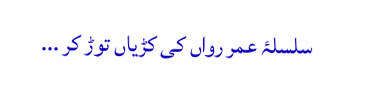سلسلۂ عمر رواں کی کڑیاں توڑ کر ...